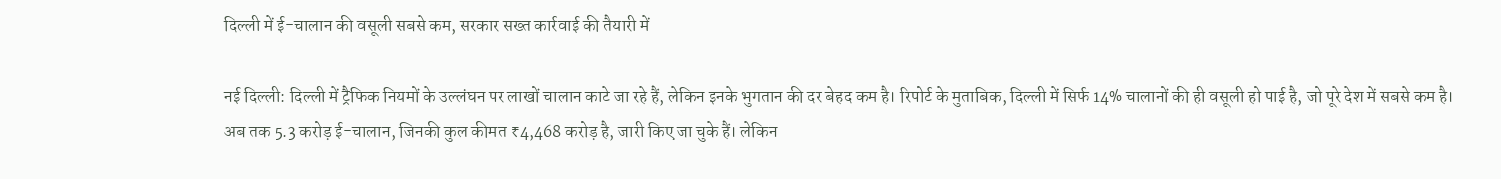दिल्ली में ई-चालान की वसूली सबसे कम, सरकार सख्त कार्रवाई की तैयारी में

नई दिल्ली: दिल्ली में ट्रैफिक नियमों के उल्लंघन पर लाखों चालान काटे जा रहे हैं, लेकिन इनके भुगतान की दर बेहद कम है। रिपोर्ट के मुताबिक, दिल्ली में सिर्फ 14% चालानों की ही वसूली हो पाई है, जो पूरे देश में सबसे कम है।
अब तक 5.3 करोड़ ई-चालान, जिनकी कुल कीमत ₹4,468 करोड़ है, जारी किए जा चुके हैं। लेकिन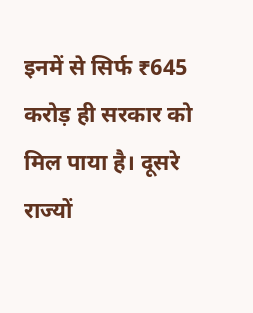इनमें से सिर्फ ₹645 करोड़ ही सरकार को मिल पाया है। दूसरे राज्यों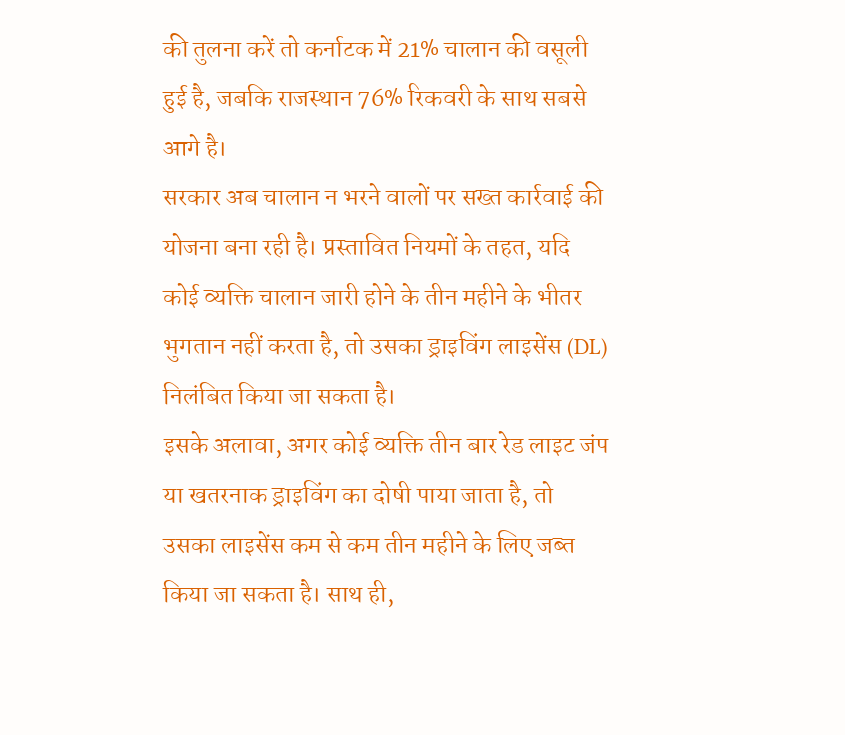की तुलना करें तो कर्नाटक में 21% चालान की वसूली हुई है, जबकि राजस्थान 76% रिकवरी के साथ सबसे आगे है।
सरकार अब चालान न भरने वालों पर सख्त कार्रवाई की योजना बना रही है। प्रस्तावित नियमों के तहत, यदि कोई व्यक्ति चालान जारी होने के तीन महीने के भीतर भुगतान नहीं करता है, तो उसका ड्राइविंग लाइसेंस (DL) निलंबित किया जा सकता है।
इसके अलावा, अगर कोई व्यक्ति तीन बार रेड लाइट जंप या खतरनाक ड्राइविंग का दोषी पाया जाता है, तो उसका लाइसेंस कम से कम तीन महीने के लिए जब्त किया जा सकता है। साथ ही,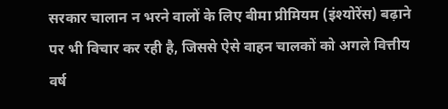सरकार चालान न भरने वालों के लिए बीमा प्रीमियम (इंश्योरेंस) बढ़ाने पर भी विचार कर रही है, जिससे ऐसे वाहन चालकों को अगले वित्तीय वर्ष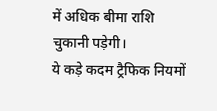में अधिक बीमा राशि चुकानी पड़ेगी।
ये कड़े कदम ट्रैफिक नियमों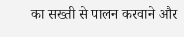का सख्ती से पालन करवाने और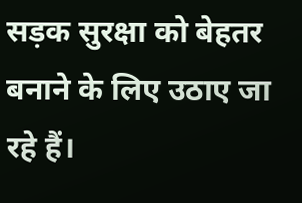सड़क सुरक्षा को बेहतर बनाने के लिए उठाए जा रहे हैं।